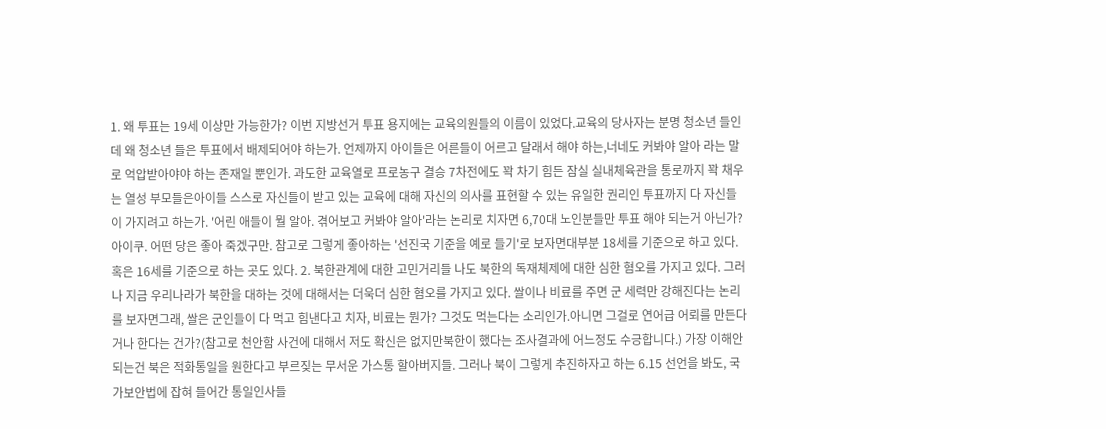1. 왜 투표는 19세 이상만 가능한가? 이번 지방선거 투표 용지에는 교육의원들의 이름이 있었다.교육의 당사자는 분명 청소년 들인데 왜 청소년 들은 투표에서 배제되어야 하는가. 언제까지 아이들은 어른들이 어르고 달래서 해야 하는,너네도 커봐야 알아 라는 말로 억압받아야야 하는 존재일 뿐인가. 과도한 교육열로 프로농구 결승 7차전에도 꽉 차기 힘든 잠실 실내체육관을 통로까지 꽉 채우는 열성 부모들은아이들 스스로 자신들이 받고 있는 교육에 대해 자신의 의사를 표현할 수 있는 유일한 권리인 투표까지 다 자신들이 가지려고 하는가. '어린 애들이 뭘 알아. 겪어보고 커봐야 알아'라는 논리로 치자면 6,70대 노인분들만 투표 해야 되는거 아닌가? 아이쿠. 어떤 당은 좋아 죽겠구만. 참고로 그렇게 좋아하는 '선진국 기준을 예로 들기'로 보자면대부분 18세를 기준으로 하고 있다.혹은 16세를 기준으로 하는 곳도 있다. 2. 북한관계에 대한 고민거리들 나도 북한의 독재체제에 대한 심한 혐오를 가지고 있다. 그러나 지금 우리나라가 북한을 대하는 것에 대해서는 더욱더 심한 혐오를 가지고 있다. 쌀이나 비료를 주면 군 세력만 강해진다는 논리를 보자면그래, 쌀은 군인들이 다 먹고 힘낸다고 치자, 비료는 뭔가? 그것도 먹는다는 소리인가.아니면 그걸로 연어급 어뢰를 만든다거나 한다는 건가?(참고로 천안함 사건에 대해서 저도 확신은 없지만북한이 했다는 조사결과에 어느정도 수긍합니다.) 가장 이해안되는건 북은 적화통일을 원한다고 부르짖는 무서운 가스통 할아버지들. 그러나 북이 그렇게 추진하자고 하는 6.15 선언을 봐도, 국가보안법에 잡혀 들어간 통일인사들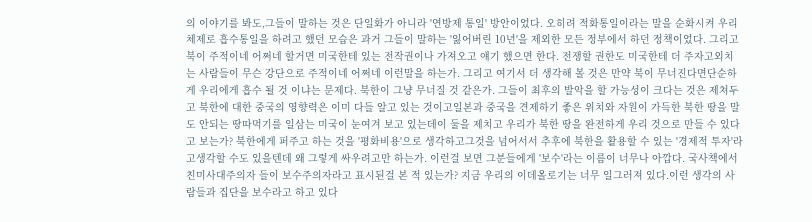의 이야기를 봐도,그들이 말하는 것은 단일화가 아니라 '연방제 통일' 방안이었다. 오히려 적화통일이라는 말을 순화시켜 우리 체제로 흡수통일을 하려고 했던 모습은 과거 그들이 말하는 '잃어버린 10년'을 제외한 모든 정부에서 하던 정책이었다. 그리고 북이 주적이네 어쩌네 할거면 미국한테 있는 전작권이나 가져오고 얘기 했으면 한다. 전쟁할 권한도 미국한테 더 주자고외치는 사람들이 무슨 강단으로 주적이네 어쩌네 이런말을 하는가. 그리고 여기서 더 생각해 볼 것은 만약 북이 무너진다면단순하게 우리에게 흡수 될 것 이냐는 문제다. 북한이 그냥 무너질 것 같은가. 그들이 최후의 발악을 할 가능성이 크다는 것은 제쳐두고 북한에 대한 중국의 영향력은 이미 다들 알고 있는 것이고일본과 중국을 견제하기 좋은 위치와 자원이 가득한 북한 땅을 말도 안되는 땅따먹기를 일삼는 미국이 눈여겨 보고 있는데이 둘을 제치고 우리가 북한 땅을 완전하게 우리 것으로 만들 수 있다고 보는가? 북한에게 퍼주고 하는 것을 '평화비용'으로 생각하고그것을 넘어서서 추후에 북한을 활용할 수 있는 '경제적 투자'라고생각할 수도 있을텐데 왜 그렇게 싸우려고만 하는가. 이런걸 보면 그분들에게 '보수'라는 이름이 너무나 아깝다. 국사책에서 친미사대주의자 들이 보수주의자라고 표시된걸 본 적 있는가? 지금 우리의 이데올로기는 너무 일그러져 있다.이런 생각의 사람들과 집단을 보수라고 하고 있다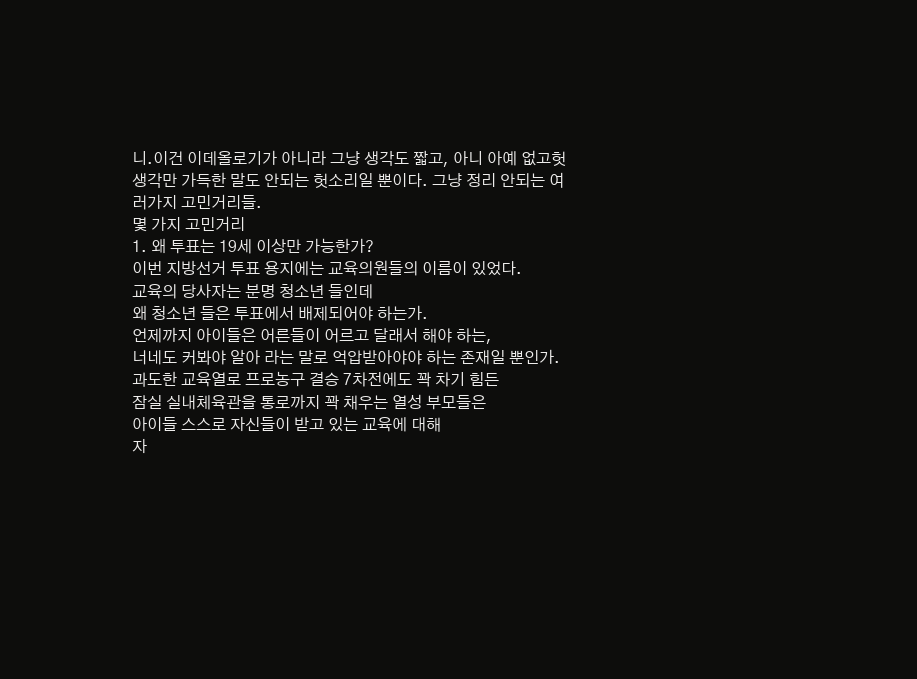니.이건 이데올로기가 아니라 그냥 생각도 짧고, 아니 아예 없고헛생각만 가득한 말도 안되는 헛소리일 뿐이다. 그냥 정리 안되는 여러가지 고민거리들.
몇 가지 고민거리
1. 왜 투표는 19세 이상만 가능한가?
이번 지방선거 투표 용지에는 교육의원들의 이름이 있었다.
교육의 당사자는 분명 청소년 들인데
왜 청소년 들은 투표에서 배제되어야 하는가.
언제까지 아이들은 어른들이 어르고 달래서 해야 하는,
너네도 커봐야 알아 라는 말로 억압받아야야 하는 존재일 뿐인가.
과도한 교육열로 프로농구 결승 7차전에도 꽉 차기 힘든
잠실 실내체육관을 통로까지 꽉 채우는 열성 부모들은
아이들 스스로 자신들이 받고 있는 교육에 대해
자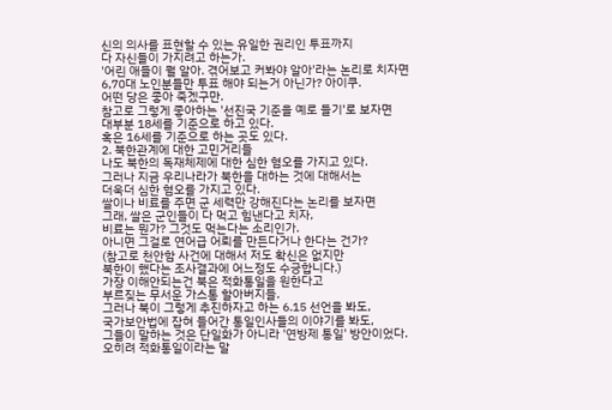신의 의사를 표현할 수 있는 유일한 권리인 투표까지
다 자신들이 가지려고 하는가.
'어린 애들이 뭘 알아. 겪어보고 커봐야 알아'라는 논리로 치자면
6,70대 노인분들만 투표 해야 되는거 아닌가? 아이쿠.
어떤 당은 좋아 죽겠구만.
참고로 그렇게 좋아하는 '선진국 기준을 예로 들기'로 보자면
대부분 18세를 기준으로 하고 있다.
혹은 16세를 기준으로 하는 곳도 있다.
2. 북한관계에 대한 고민거리들
나도 북한의 독재체제에 대한 심한 혐오를 가지고 있다.
그러나 지금 우리나라가 북한을 대하는 것에 대해서는
더욱더 심한 혐오를 가지고 있다.
쌀이나 비료를 주면 군 세력만 강해진다는 논리를 보자면
그래, 쌀은 군인들이 다 먹고 힘낸다고 치자,
비료는 뭔가? 그것도 먹는다는 소리인가.
아니면 그걸로 연어급 어뢰를 만든다거나 한다는 건가?
(참고로 천안함 사건에 대해서 저도 확신은 없지만
북한이 했다는 조사결과에 어느정도 수긍합니다.)
가장 이해안되는건 북은 적화통일을 원한다고
부르짖는 무서운 가스통 할아버지들.
그러나 북이 그렇게 추진하자고 하는 6.15 선언을 봐도,
국가보안법에 잡혀 들어간 통일인사들의 이야기를 봐도,
그들이 말하는 것은 단일화가 아니라 '연방제 통일' 방안이었다.
오히려 적화통일이라는 말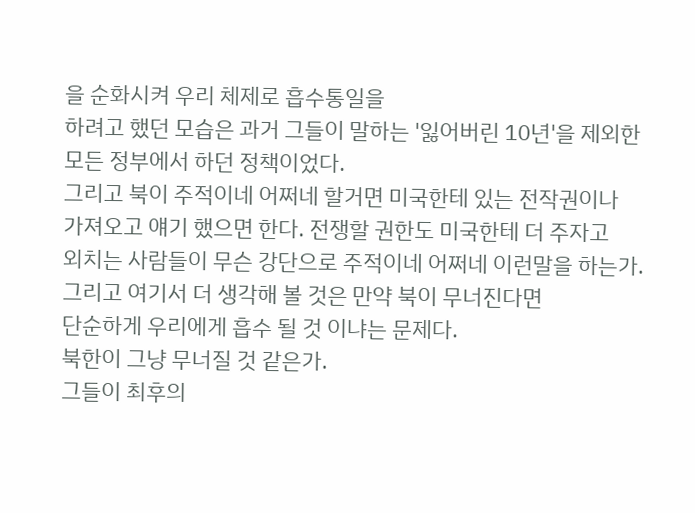을 순화시켜 우리 체제로 흡수통일을
하려고 했던 모습은 과거 그들이 말하는 '잃어버린 10년'을 제외한
모든 정부에서 하던 정책이었다.
그리고 북이 주적이네 어쩌네 할거면 미국한테 있는 전작권이나
가져오고 얘기 했으면 한다. 전쟁할 권한도 미국한테 더 주자고
외치는 사람들이 무슨 강단으로 주적이네 어쩌네 이런말을 하는가.
그리고 여기서 더 생각해 볼 것은 만약 북이 무너진다면
단순하게 우리에게 흡수 될 것 이냐는 문제다.
북한이 그냥 무너질 것 같은가.
그들이 최후의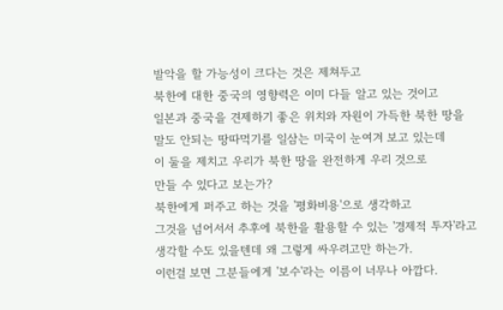발악을 할 가능성이 크다는 것은 제쳐두고
북한에 대한 중국의 영향력은 이미 다들 알고 있는 것이고
일본과 중국을 견제하기 좋은 위치와 자원이 가득한 북한 땅을
말도 안되는 땅따먹기를 일삼는 미국이 눈여겨 보고 있는데
이 둘을 제치고 우리가 북한 땅을 완전하게 우리 것으로
만들 수 있다고 보는가?
북한에게 퍼주고 하는 것을 '평화비용'으로 생각하고
그것을 넘어서서 추후에 북한을 활용할 수 있는 '경제적 투자'라고
생각할 수도 있을텐데 왜 그렇게 싸우려고만 하는가.
이런걸 보면 그분들에게 '보수'라는 이름이 너무나 아깝다.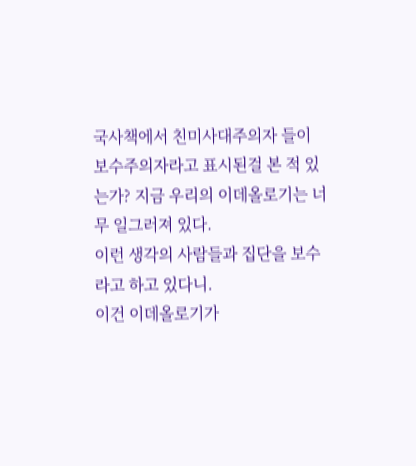국사책에서 친미사대주의자 들이 보수주의자라고 표시된걸 본 적 있는가? 지금 우리의 이데올로기는 너무 일그러져 있다.
이런 생각의 사람들과 집단을 보수라고 하고 있다니.
이건 이데올로기가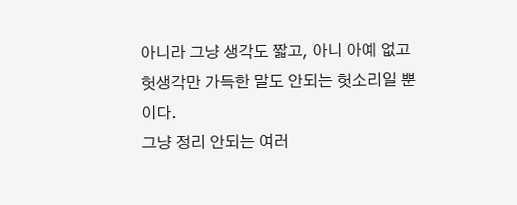아니라 그냥 생각도 짧고, 아니 아예 없고
헛생각만 가득한 말도 안되는 헛소리일 뿐이다.
그냥 정리 안되는 여러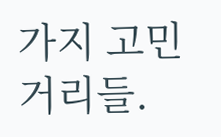가지 고민거리들.